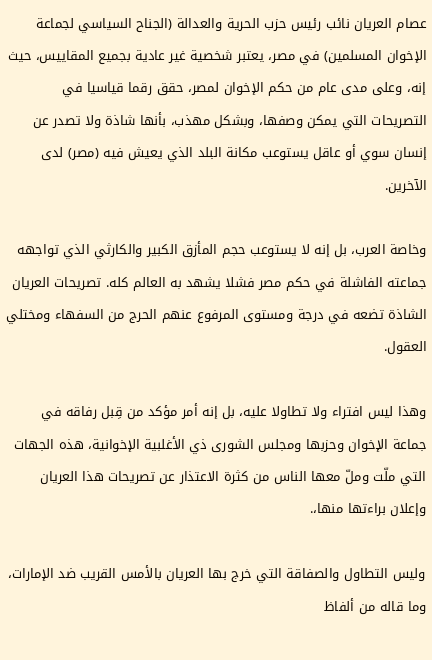عصام العريان نائب رئيس حزب الحرية والعدالة (الجناح السياسي لجماعة الإخوان المسلمين) في مصر، يعتبر شخصية غير عادية بجميع المقاييس، حيث إنه، وعلى مدى عام من حكم الإخوان لمصر، حقق رقما قياسيا في التصريحات التي يمكن وصفها، وبشكل مهذب، بأنها شاذة ولا تصدر عن إنسان سوي أو عاقل يستوعب مكانة البلد الذي يعيش فيه (مصر) لدى الآخرين.

وخاصة العرب، بل إنه لا يستوعب حجم المأزق الكبير والكارثي الذي تواجهه جماعته الفاشلة في حكم مصر فشلا يشهد به العالم كله. تصريحات العريان الشاذة تضعه في درجة ومستوى المرفوع عنهم الحرج من السفهاء ومختلي العقول.

وهذا ليس افتراء ولا تطاولا عليه، بل إنه أمر مؤكد من قِبل رفاقه في جماعة الإخوان وحزبها ومجلس الشورى ذي الأغلبية الإخوانية، هذه الجهات التي ملّت وملّ معها الناس من كثرة الاعتذار عن تصريحات هذا العريان وإعلان براءتها منها،.

وليس التطاول والصفاقة التي خرج بها العريان بالأمس القريب ضد الإمارات، وما قاله من ألفاظ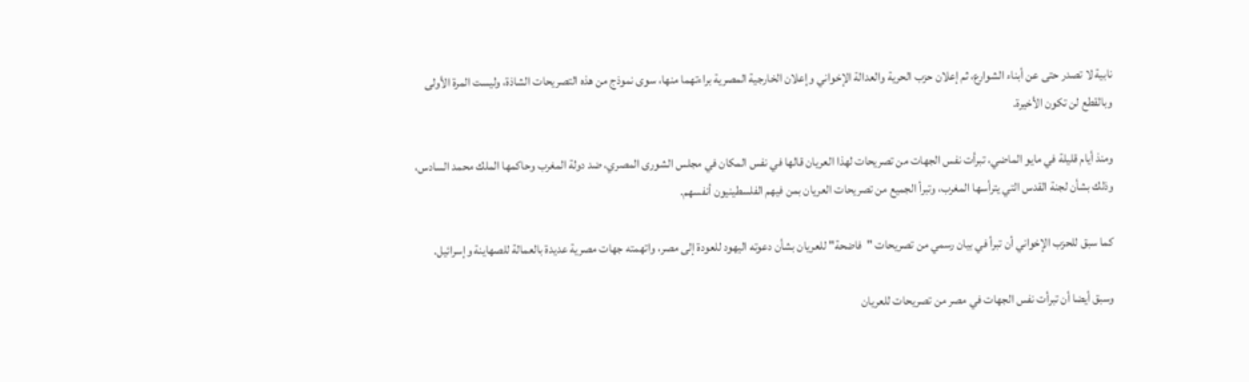نابية لا تصدر حتى عن أبناء الشوارع، ثم إعلان حزب الحرية والعدالة الإخواني وإعلان الخارجية المصرية براءتهما منها، سوى نموذج من هذه التصريحات الشاذة، وليست المرة الأولى وبالقطع لن تكون الأخيرة.

ومنذ أيام قليلة في مايو الماضي، تبرأت نفس الجهات من تصريحات لهذا العريان قالها في نفس المكان في مجلس الشورى المصري، ضد دولة المغرب وحاكمها الملك محمد السادس، وذلك بشأن لجنة القدس التي يترأسها المغرب، وتبرأ الجميع من تصريحات العريان بمن فيهم الفلسطينيون أنفسهم.

كما سبق للحزب الإخواني أن تبرأ في بيان رسمي من تصريحات "فاضحة" للعريان بشأن دعوته اليهود للعودة إلى مصر، واتهمته جهات مصرية عديدة بالعمالة للصهاينة وإسرائيل.

وسبق أيضا أن تبرأت نفس الجهات في مصر من تصريحات للعريان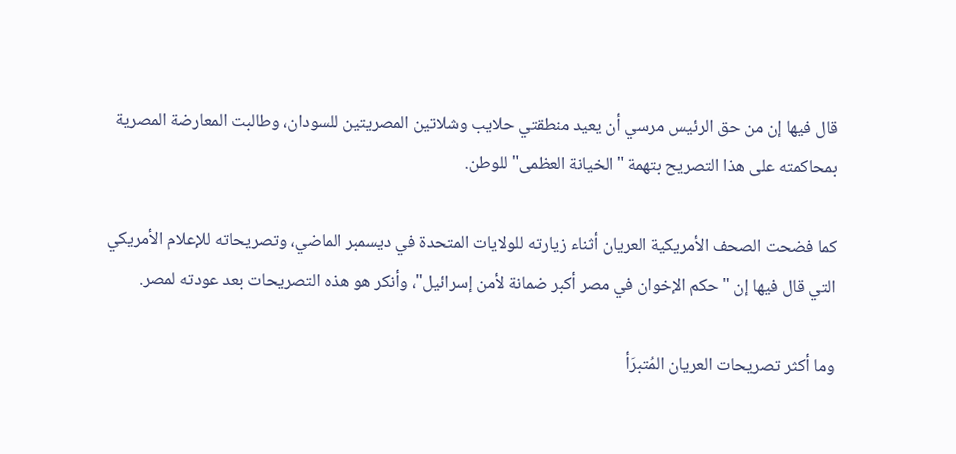قال فيها إن من حق الرئيس مرسي أن يعيد منطقتي حلايب وشلاتين المصريتين للسودان، وطالبت المعارضة المصرية بمحاكمته على هذا التصريح بتهمة "الخيانة العظمى" للوطن.

كما فضحت الصحف الأمريكية العريان أثناء زيارته للولايات المتحدة في ديسمبر الماضي، وتصريحاته للإعلام الأمريكي التي قال فيها إن "حكم الإخوان في مصر أكبر ضمانة لأمن إسرائيل"، وأنكر هو هذه التصريحات بعد عودته لمصر.

وما أكثر تصريحات العريان المُتبرَأ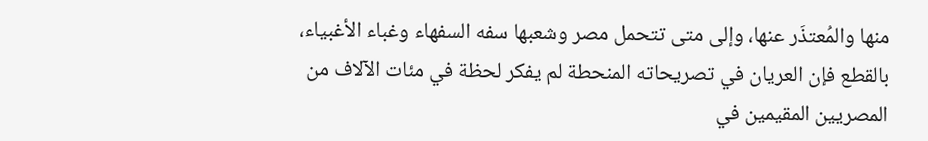منها والمُعتذَر عنها، وإلى متى تتحمل مصر وشعبها سفه السفهاء وغباء الأغبياء، بالقطع فإن العريان في تصريحاته المنحطة لم يفكر لحظة في مئات الآلاف من المصريين المقيمين في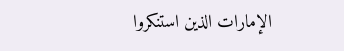الإمارات الذين استنكروا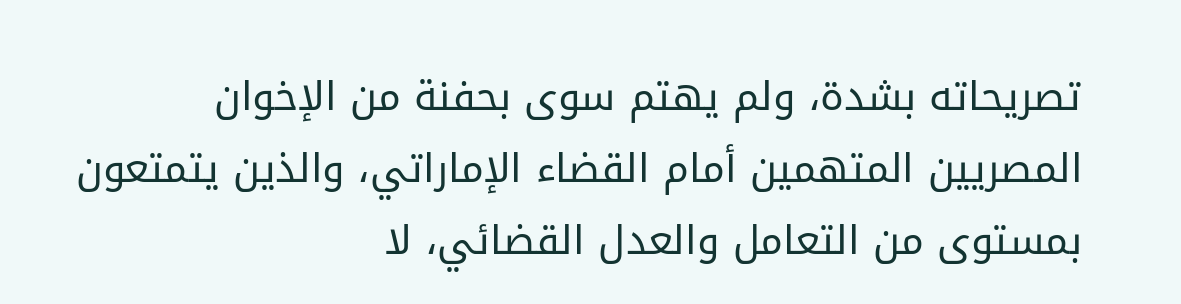تصريحاته بشدة، ولم يهتم سوى بحفنة من الإخوان المصريين المتهمين أمام القضاء الإماراتي، والذين يتمتعون بمستوى من التعامل والعدل القضائي، لا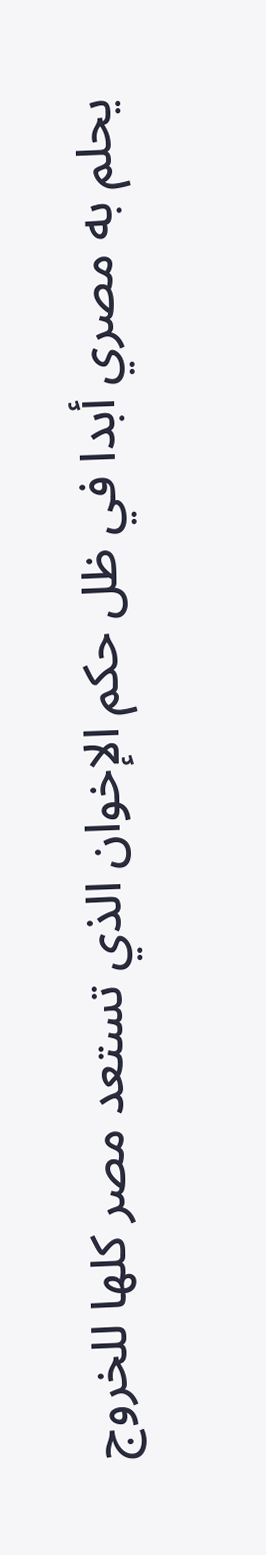يحلم به مصري أبدا في ظل حكم الإخوان الذي تستعد مصر كلها للخروج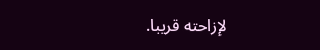لإزاحته قريبا.